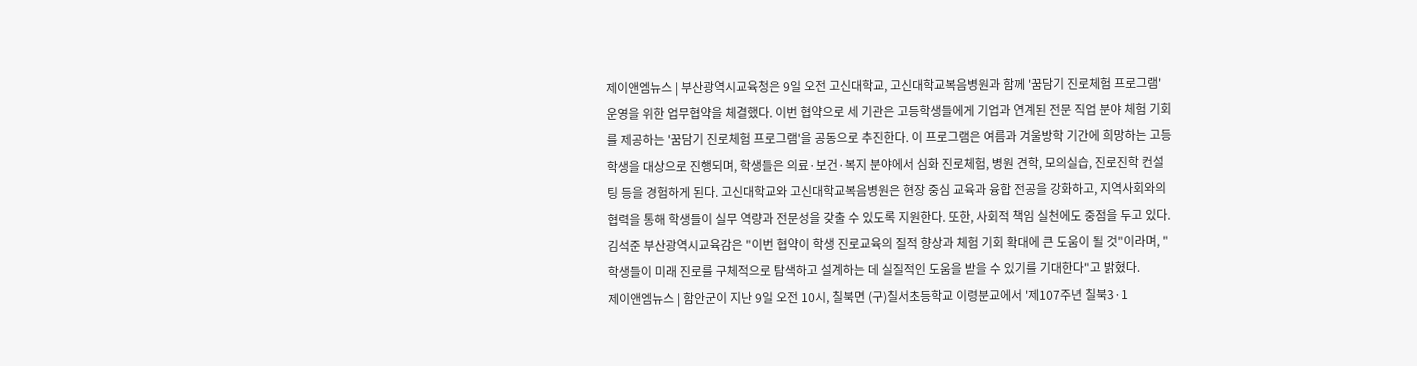제이앤엠뉴스 | 부산광역시교육청은 9일 오전 고신대학교, 고신대학교복음병원과 함께 '꿈담기 진로체험 프로그램' 운영을 위한 업무협약을 체결했다. 이번 협약으로 세 기관은 고등학생들에게 기업과 연계된 전문 직업 분야 체험 기회를 제공하는 '꿈담기 진로체험 프로그램'을 공동으로 추진한다. 이 프로그램은 여름과 겨울방학 기간에 희망하는 고등학생을 대상으로 진행되며, 학생들은 의료·보건·복지 분야에서 심화 진로체험, 병원 견학, 모의실습, 진로진학 컨설팅 등을 경험하게 된다. 고신대학교와 고신대학교복음병원은 현장 중심 교육과 융합 전공을 강화하고, 지역사회와의 협력을 통해 학생들이 실무 역량과 전문성을 갖출 수 있도록 지원한다. 또한, 사회적 책임 실천에도 중점을 두고 있다. 김석준 부산광역시교육감은 "이번 협약이 학생 진로교육의 질적 향상과 체험 기회 확대에 큰 도움이 될 것"이라며, "학생들이 미래 진로를 구체적으로 탐색하고 설계하는 데 실질적인 도움을 받을 수 있기를 기대한다"고 밝혔다.
제이앤엠뉴스 | 함안군이 지난 9일 오전 10시, 칠북면 (구)칠서초등학교 이령분교에서 '제107주년 칠북3·1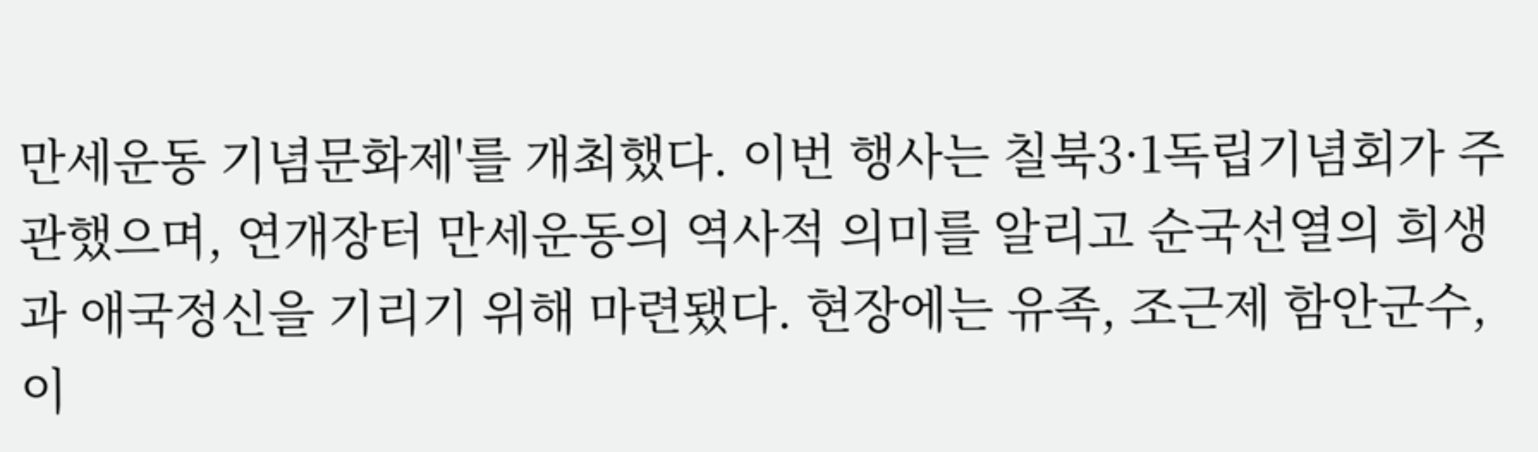만세운동 기념문화제'를 개최했다. 이번 행사는 칠북3·1독립기념회가 주관했으며, 연개장터 만세운동의 역사적 의미를 알리고 순국선열의 희생과 애국정신을 기리기 위해 마련됐다. 현장에는 유족, 조근제 함안군수, 이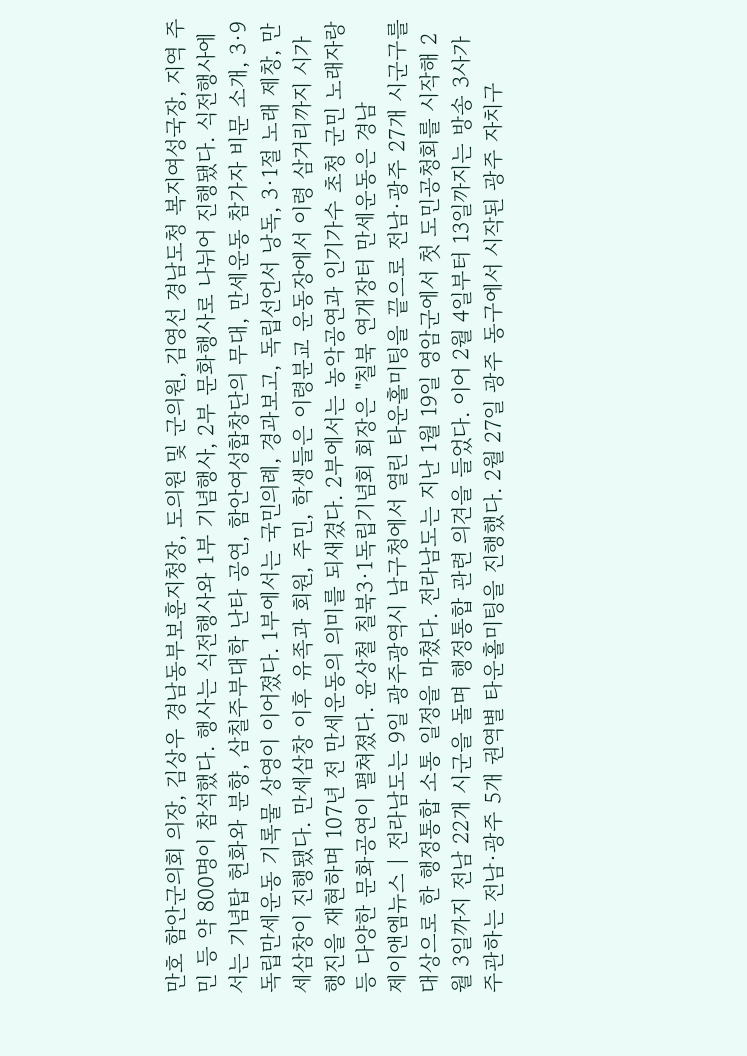만호 함안군의회 의장, 김상우 경남동부보훈지청장, 도의원 및 군의원, 김영선 경남도청 복지여성국장, 지역 주민 등 약 800명이 참석했다. 행사는 식전행사와 1부 기념행사, 2부 문화행사로 나뉘어 진행됐다. 식전행사에서는 기념탑 헌화와 분향, 삼칠주부대학 난타 공연, 함안여성합창단의 무대, 만세운동 참가자 비문 소개, 3·9독립만세운동 기록물 상영이 이어졌다. 1부에서는 국민의례, 경과보고, 독립선언서 낭독, 3·1절 노래 제창, 만세삼창이 진행됐다. 만세삼창 이후 유족과 회원, 주민, 학생들은 이령분교 운동장에서 이령 삼거리까지 시가행진을 재현하며 107년 전 만세운동의 의미를 되새겼다. 2부에서는 농악공연과 인기가수 초청 군민 노래자랑 등 다양한 문화공연이 펼쳐졌다. 윤상철 칠북3·1독립기념회 회장은 "칠북 연개장터 만세운동은 경남
제이앤엠뉴스 | 전라남도는 9일 광주광역시 남구청에서 열린 타운홀미팅을 끝으로 전남·광주 27개 시군구를 대상으로 한 행정통합 소통 일정을 마쳤다. 전라남도는 지난 1월 19일 영암군에서 첫 도민공청회를 시작해 2월 3일까지 전남 22개 시군을 돌며 행정통합 관련 의견을 들었다. 이어 2월 4일부터 13일까지는 방송 3사가 주관하는 전남·광주 5개 권역별 타운홀미팅을 진행했다. 2월 27일 광주 동구에서 시작된 광주 자치구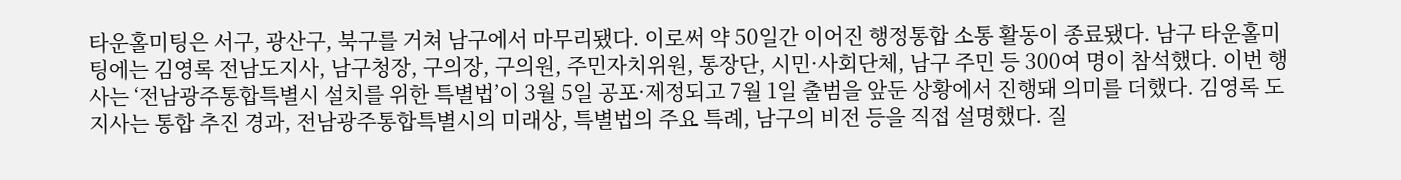타운홀미팅은 서구, 광산구, 북구를 거쳐 남구에서 마무리됐다. 이로써 약 50일간 이어진 행정통합 소통 활동이 종료됐다. 남구 타운홀미팅에는 김영록 전남도지사, 남구청장, 구의장, 구의원, 주민자치위원, 통장단, 시민·사회단체, 남구 주민 등 300여 명이 참석했다. 이번 행사는 ‘전남광주통합특별시 설치를 위한 특별법’이 3월 5일 공포·제정되고 7월 1일 출범을 앞둔 상황에서 진행돼 의미를 더했다. 김영록 도지사는 통합 추진 경과, 전남광주통합특별시의 미래상, 특별법의 주요 특례, 남구의 비전 등을 직접 설명했다. 질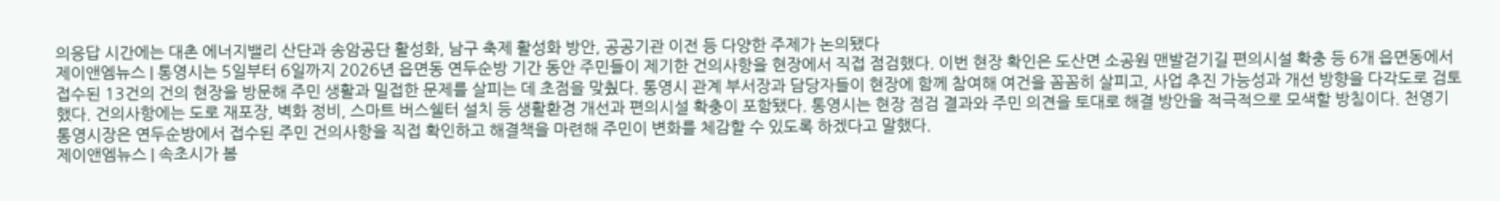의응답 시간에는 대촌 에너지밸리 산단과 송암공단 활성화, 남구 축제 활성화 방안, 공공기관 이전 등 다양한 주제가 논의됐다
제이앤엠뉴스 | 통영시는 5일부터 6일까지 2026년 읍면동 연두순방 기간 동안 주민들이 제기한 건의사항을 현장에서 직접 점검했다. 이번 현장 확인은 도산면 소공원 맨발걷기길 편의시설 확충 등 6개 읍면동에서 접수된 13건의 건의 현장을 방문해 주민 생활과 밀접한 문제를 살피는 데 초점을 맞췄다. 통영시 관계 부서장과 담당자들이 현장에 함께 참여해 여건을 꼼꼼히 살피고, 사업 추진 가능성과 개선 방향을 다각도로 검토했다. 건의사항에는 도로 재포장, 벽화 정비, 스마트 버스쉘터 설치 등 생활환경 개선과 편의시설 확충이 포함됐다. 통영시는 현장 점검 결과와 주민 의견을 토대로 해결 방안을 적극적으로 모색할 방침이다. 천영기 통영시장은 연두순방에서 접수된 주민 건의사항을 직접 확인하고 해결책을 마련해 주민이 변화를 체감할 수 있도록 하겠다고 말했다.
제이앤엠뉴스 | 속초시가 봄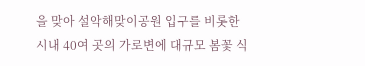을 맞아 설악해맞이공원 입구를 비롯한 시내 40여 곳의 가로변에 대규모 봄꽃 식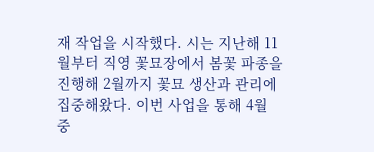재 작업을 시작했다. 시는 지난해 11월부터 직영 꽃묘장에서 봄꽃 파종을 진행해 2월까지 꽃묘 생산과 관리에 집중해왔다. 이번 사업을 통해 4월 중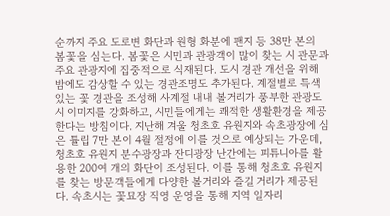순까지 주요 도로변 화단과 원형 화분에 팬지 등 38만 본의 봄꽃을 심는다. 봄꽃은 시민과 관광객이 많이 찾는 시 관문과 주요 관광지에 집중적으로 식재된다. 도시 경관 개선을 위해 밤에도 감상할 수 있는 경관조명도 추가된다. 계절별로 특색 있는 꽃 경관을 조성해 사계절 내내 볼거리가 풍부한 관광도시 이미지를 강화하고, 시민들에게는 쾌적한 생활환경을 제공한다는 방침이다. 지난해 겨울 청초호 유원지와 속초광장에 심은 튤립 7만 본이 4월 절정에 이를 것으로 예상되는 가운데, 청초호 유원지 분수광장과 잔디광장 난간에는 피튜니아를 활용한 200여 개의 화단이 조성된다. 이를 통해 청초호 유원지를 찾는 방문객들에게 다양한 볼거리와 즐길 거리가 제공된다. 속초시는 꽃묘장 직영 운영을 통해 지역 일자리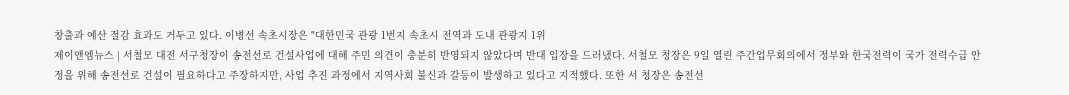창출과 예산 절감 효과도 거두고 있다. 이병선 속초시장은 "대한민국 관광 1번지 속초시 전역과 도내 관광지 1위
제이앤엠뉴스 | 서철모 대전 서구청장이 송전선로 건설사업에 대해 주민 의견이 충분히 반영되지 않았다며 반대 입장을 드러냈다. 서철모 청장은 9일 열린 주간업무회의에서 정부와 한국전력이 국가 전력수급 안정을 위해 송전선로 건설이 필요하다고 주장하지만, 사업 추진 과정에서 지역사회 불신과 갈등이 발생하고 있다고 지적했다. 또한 서 청장은 송전선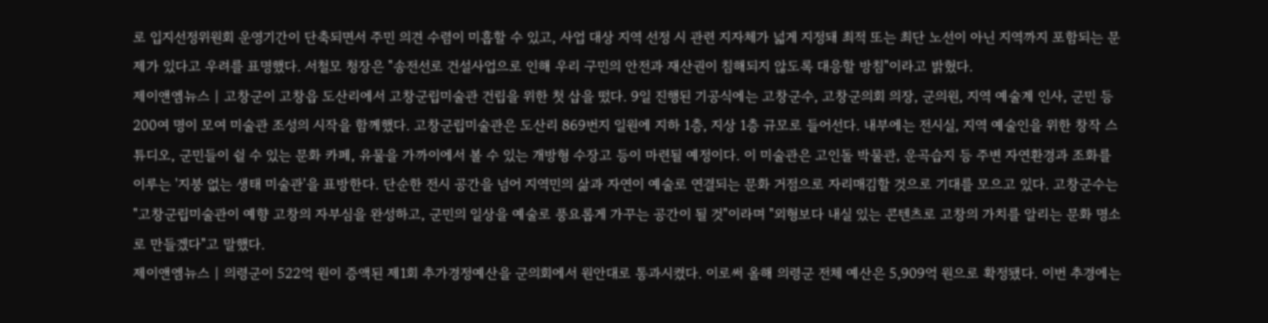로 입지선정위원회 운영기간이 단축되면서 주민 의견 수렴이 미흡할 수 있고, 사업 대상 지역 선정 시 관련 지자체가 넓게 지정돼 최적 또는 최단 노선이 아닌 지역까지 포함되는 문제가 있다고 우려를 표명했다. 서철모 청장은 "송전선로 건설사업으로 인해 우리 구민의 안전과 재산권이 침해되지 않도록 대응할 방침"이라고 밝혔다.
제이앤엠뉴스 | 고창군이 고창읍 도산리에서 고창군립미술관 건립을 위한 첫 삽을 떴다. 9일 진행된 기공식에는 고창군수, 고창군의회 의장, 군의원, 지역 예술계 인사, 군민 등 200여 명이 모여 미술관 조성의 시작을 함께했다. 고창군립미술관은 도산리 869번지 일원에 지하 1층, 지상 1층 규모로 들어선다. 내부에는 전시실, 지역 예술인을 위한 창작 스튜디오, 군민들이 쉴 수 있는 문화 카페, 유물을 가까이에서 볼 수 있는 개방형 수장고 등이 마련될 예정이다. 이 미술관은 고인돌 박물관, 운곡습지 등 주변 자연환경과 조화를 이루는 '지붕 없는 생태 미술관'을 표방한다. 단순한 전시 공간을 넘어 지역민의 삶과 자연이 예술로 연결되는 문화 거점으로 자리매김할 것으로 기대를 모으고 있다. 고창군수는 "고창군립미술관이 예향 고창의 자부심을 완성하고, 군민의 일상을 예술로 풍요롭게 가꾸는 공간이 될 것"이라며 "외형보다 내실 있는 콘텐츠로 고창의 가치를 알리는 문화 명소로 만들겠다"고 말했다.
제이앤엠뉴스 | 의령군이 522억 원이 증액된 제1회 추가경정예산을 군의회에서 원안대로 통과시켰다. 이로써 올해 의령군 전체 예산은 5,909억 원으로 확정됐다. 이번 추경에는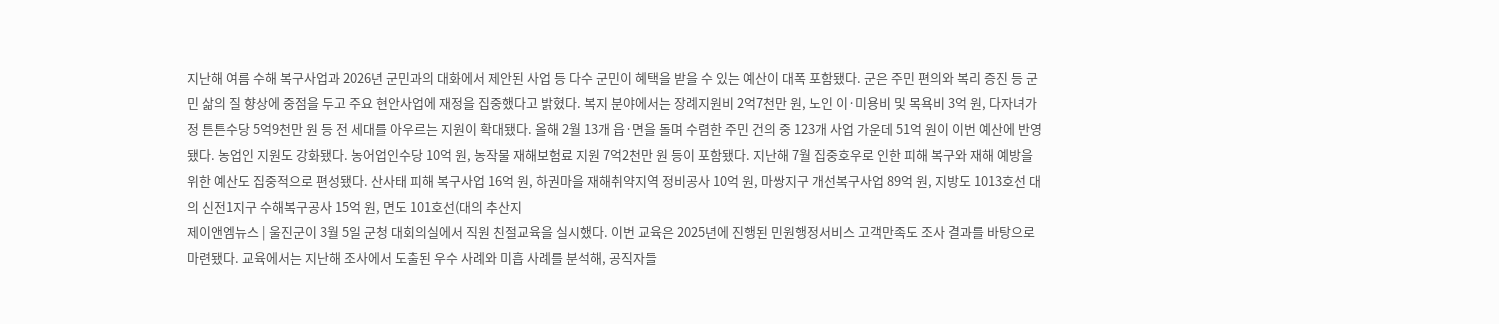지난해 여름 수해 복구사업과 2026년 군민과의 대화에서 제안된 사업 등 다수 군민이 혜택을 받을 수 있는 예산이 대폭 포함됐다. 군은 주민 편의와 복리 증진 등 군민 삶의 질 향상에 중점을 두고 주요 현안사업에 재정을 집중했다고 밝혔다. 복지 분야에서는 장례지원비 2억7천만 원, 노인 이·미용비 및 목욕비 3억 원, 다자녀가정 튼튼수당 5억9천만 원 등 전 세대를 아우르는 지원이 확대됐다. 올해 2월 13개 읍·면을 돌며 수렴한 주민 건의 중 123개 사업 가운데 51억 원이 이번 예산에 반영됐다. 농업인 지원도 강화됐다. 농어업인수당 10억 원, 농작물 재해보험료 지원 7억2천만 원 등이 포함됐다. 지난해 7월 집중호우로 인한 피해 복구와 재해 예방을 위한 예산도 집중적으로 편성됐다. 산사태 피해 복구사업 16억 원, 하권마을 재해취약지역 정비공사 10억 원, 마쌍지구 개선복구사업 89억 원, 지방도 1013호선 대의 신전1지구 수해복구공사 15억 원, 면도 101호선(대의 추산지
제이앤엠뉴스 | 울진군이 3월 5일 군청 대회의실에서 직원 친절교육을 실시했다. 이번 교육은 2025년에 진행된 민원행정서비스 고객만족도 조사 결과를 바탕으로 마련됐다. 교육에서는 지난해 조사에서 도출된 우수 사례와 미흡 사례를 분석해, 공직자들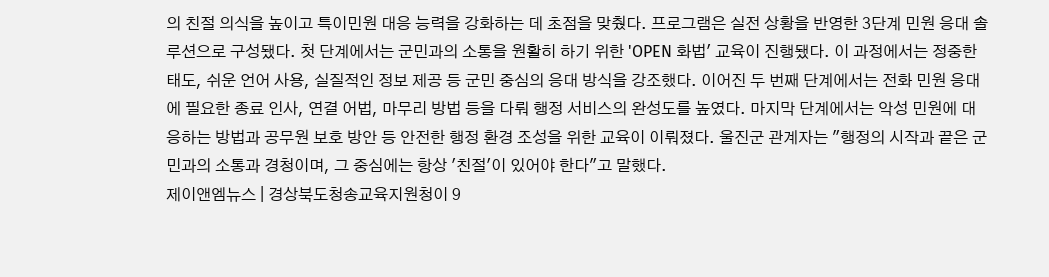의 친절 의식을 높이고 특이민원 대응 능력을 강화하는 데 초점을 맞췄다. 프로그램은 실전 상황을 반영한 3단계 민원 응대 솔루션으로 구성됐다. 첫 단계에서는 군민과의 소통을 원활히 하기 위한 'OPEN 화법' 교육이 진행됐다. 이 과정에서는 정중한 태도, 쉬운 언어 사용, 실질적인 정보 제공 등 군민 중심의 응대 방식을 강조했다. 이어진 두 번째 단계에서는 전화 민원 응대에 필요한 종료 인사, 연결 어법, 마무리 방법 등을 다뤄 행정 서비스의 완성도를 높였다. 마지막 단계에서는 악성 민원에 대응하는 방법과 공무원 보호 방안 등 안전한 행정 환경 조성을 위한 교육이 이뤄졌다. 울진군 관계자는 "행정의 시작과 끝은 군민과의 소통과 경청이며, 그 중심에는 항상 '친절'이 있어야 한다"고 말했다.
제이앤엠뉴스 | 경상북도청송교육지원청이 9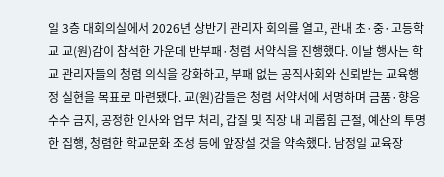일 3층 대회의실에서 2026년 상반기 관리자 회의를 열고, 관내 초·중·고등학교 교(원)감이 참석한 가운데 반부패·청렴 서약식을 진행했다. 이날 행사는 학교 관리자들의 청렴 의식을 강화하고, 부패 없는 공직사회와 신뢰받는 교육행정 실현을 목표로 마련됐다. 교(원)감들은 청렴 서약서에 서명하며 금품·향응 수수 금지, 공정한 인사와 업무 처리, 갑질 및 직장 내 괴롭힘 근절, 예산의 투명한 집행, 청렴한 학교문화 조성 등에 앞장설 것을 약속했다. 남정일 교육장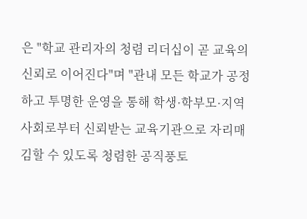은 "학교 관리자의 청렴 리더십이 곧 교육의 신뢰로 이어진다"며 "관내 모든 학교가 공정하고 투명한 운영을 통해 학생·학부모·지역사회로부터 신뢰받는 교육기관으로 자리매김할 수 있도록 청렴한 공직풍토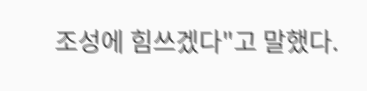조성에 힘쓰겠다"고 말했다.